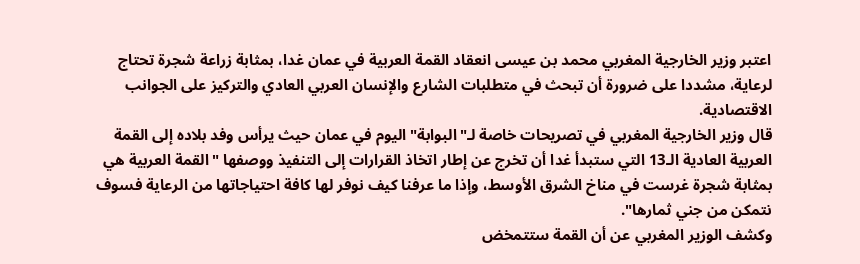اعتبر وزير الخارجية المغربي محمد بن عيسى انعقاد القمة العربية في عمان غدا، بمثابة زراعة شجرة تحتاج لرعاية، مشددا على ضرورة أن تبحث في متطلبات الشارع والإنسان العربي العادي والتركيز على الجوانب الاقتصادية.
قال وزير الخارجية المغربي في تصريحات خاصة لـ"البوابة" اليوم في عمان حيث يرأس وفد بلاده إلى القمة العربية العادية الـ13 التي ستبدأ غدا أن تخرج عن إطار اتخاذ القرارات إلى التنفيذ ووصفها "القمة العربية هي بمثابة شجرة غرست في مناخ الشرق الأوسط، وإذا ما عرفنا كيف نوفر لها كافة احتياجاتها من الرعاية فسوف نتمكن من جني ثمارها".
وكشف الوزير المغربي عن أن القمة ستتمخض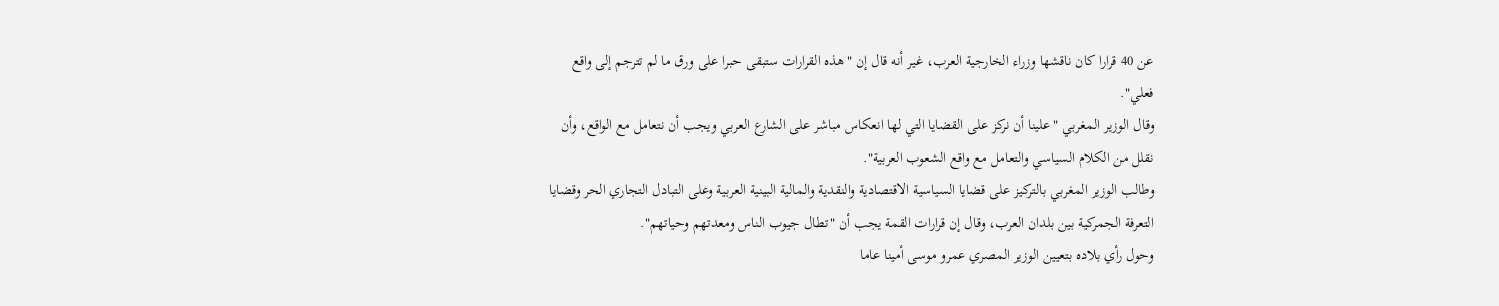عن 40 قرارا كان ناقشها وزراء الخارجية العرب، غير أنه قال إن "هذه القرارات ستبقى حبرا على ورق ما لم تترجم إلى واقع فعلي".
وقال الوزير المغربي "علينا أن نركز على القضايا التي لها انعكاس مباشر على الشارع العربي ويجب أن نتعامل مع الواقع، وأن نقلل من الكلام السياسي والتعامل مع واقع الشعوب العربية".
وطالب الوزير المغربي بالتركيز على قضايا السياسية الاقتصادية والنقدية والمالية البينية العربية وعلى التبادل التجاري الحر وقضايا التعرفة الجمركية بين بلدان العرب، وقال إن قرارات القمة يجب أن "تطال جيوب الناس ومعدتهم وحياتهم".
وحول رأي بلاده بتعيين الوزير المصري عمرو موسى أمينا عاما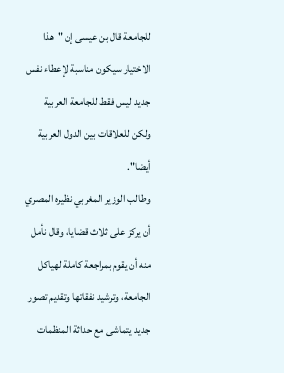للجامعة قال بن عيسى إن "هذا الاختيار سيكون مناسبة لإعطاء نفس جديد ليس فقط للجامعة العربية ولكن للعلاقات بين الدول العربية أيضا".
وطالب الوزير المغربي نظيره المصري أن يركز على ثلاث قضايا، وقال نأمل منه أن يقوم بمراجعة كاملة لهياكل الجامعة، وترشيد نفقاتها وتقديم تصور جديد يتماشى مع حداثة المنظمات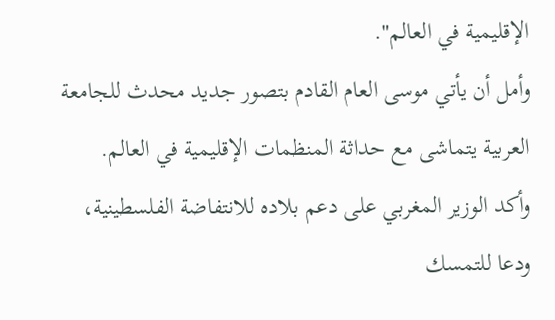الإقليمية في العالم".
وأمل أن يأتي موسى العام القادم بتصور جديد محدث للجامعة العربية يتماشى مع حداثة المنظمات الإقليمية في العالم.
وأكد الوزير المغربي على دعم بلاده للانتفاضة الفلسطينية، ودعا للتمسك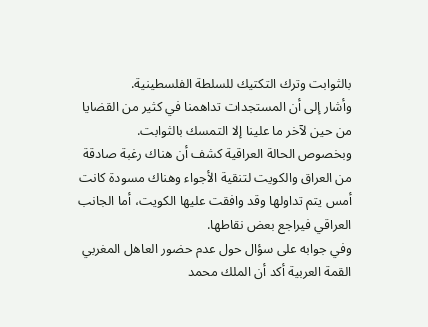بالثوابت وترك التكتيك للسلطة الفلسطينية.
وأشار إلى أن المستجدات تداهمنا في كثير من القضايا من حين لآخر ما علينا إلا التمسك بالثوابت.
وبخصوص الحالة العراقية كشف أن هناك رغبة صادقة من العراق والكويت لتنقية الأجواء وهناك مسودة كانت أمس يتم تداولها وقد وافقت عليها الكويت، أما الجانب العراقي فيراجع بعض نقاطها.
وفي جوابه على سؤال حول عدم حضور العاهل المغربي القمة العربية أكد أن الملك محمد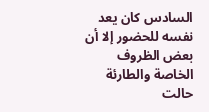السادس كان يعد نفسه للحضور إلا أن بعض الظروف الخاصة والطارئة حالت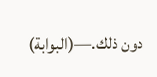دون ذلك.—(البوابة)